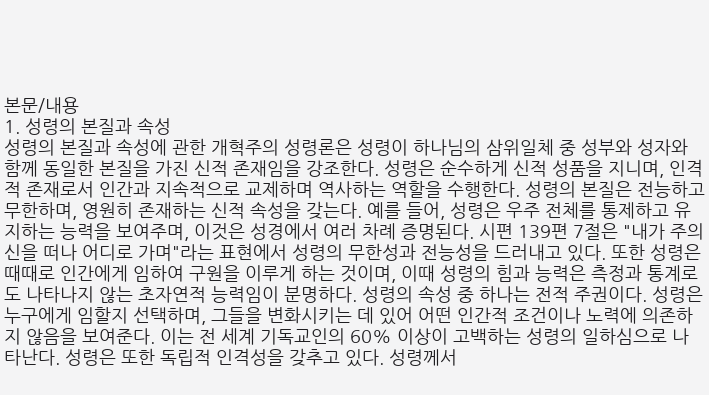본문/내용
1. 성령의 본질과 속성
성령의 본질과 속성에 관한 개혁주의 성령론은 성령이 하나님의 삼위일체 중 성부와 성자와 함께 동일한 본질을 가진 신적 존재임을 강조한다. 성령은 순수하게 신적 성품을 지니며, 인격적 존재로서 인간과 지속적으로 교제하며 역사하는 역할을 수행한다. 성령의 본질은 전능하고 무한하며, 영원히 존재하는 신적 속성을 갖는다. 예를 들어, 성령은 우주 전체를 통제하고 유지하는 능력을 보여주며, 이것은 성경에서 여러 차례 증명된다. 시편 139편 7절은 "내가 주의 신을 떠나 어디로 가며"라는 표현에서 성령의 무한성과 전능성을 드러내고 있다. 또한 성령은 때때로 인간에게 임하여 구원을 이루게 하는 것이며, 이때 성령의 힘과 능력은 측정과 통계로도 나타나지 않는 초자연적 능력임이 분명하다. 성령의 속성 중 하나는 전적 주권이다. 성령은 누구에게 임할지 선택하며, 그들을 변화시키는 데 있어 어떤 인간적 조건이나 노력에 의존하지 않음을 보여준다. 이는 전 세계 기독교인의 60% 이상이 고백하는 성령의 일하심으로 나타난다. 성령은 또한 독립적 인격성을 갖추고 있다. 성령께서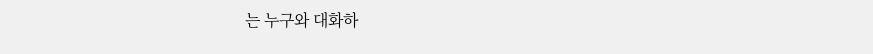는 누구와 대화하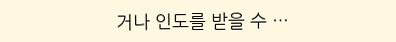거나 인도를 받을 수 …